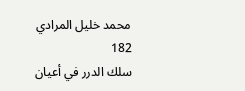محمد خليل المرادي
182
سلك الدرر في أعيان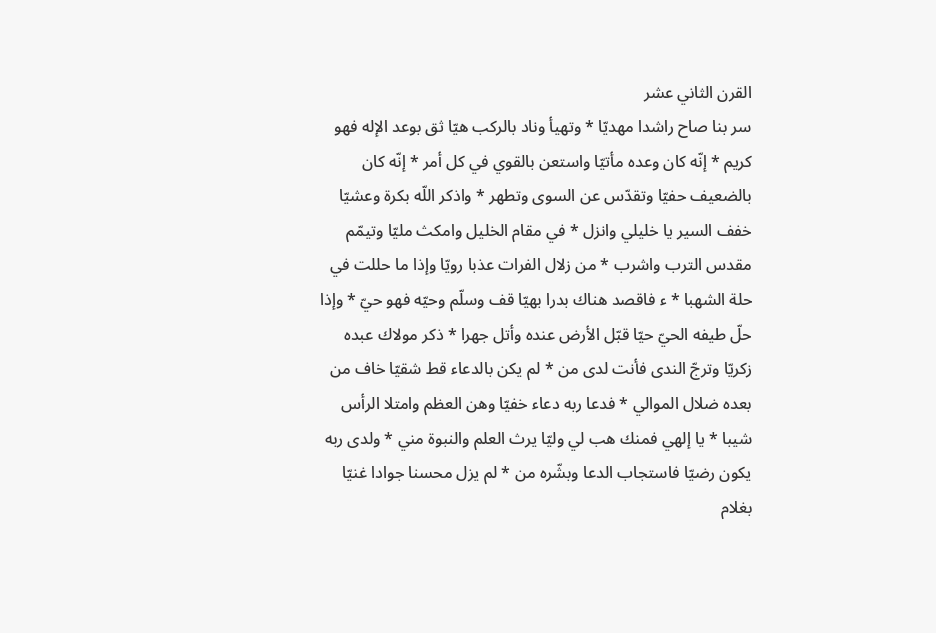القرن الثاني عشر
سر بنا صاح راشدا مهديّا * وتهيأ وناد بالركب هيّا ثق بوعد الإله فهو كريم * إنّه كان وعده مأتيّا واستعن بالقوي في كل أمر * إنّه كان بالضعيف حفيّا وتقدّس عن السوى وتطهر * واذكر اللّه بكرة وعشيّا خفف السير يا خليلي وانزل * في مقام الخليل وامكث مليّا وتيمّم مقدس الترب واشرب * من زلال الفرات عذبا رويّا وإذا ما حللت في حلة الشهبا * ء فاقصد هناك بدرا بهيّا قف وسلّم وحيّه فهو حيّ * وإذا حلّ طيفه الحيّ حيّا قبّل الأرض عنده وأتل جهرا * ذكر مولاك عبده زكريّا وترجّ الندى فأنت لدى من * لم يكن بالدعاء قط شقيّا خاف من بعده ضلال الموالي * فدعا ربه دعاء خفيّا وهن العظم وامتلا الرأس شيبا * يا إلهي فمنك هب لي وليّا يرث العلم والنبوة مني * ولدى ربه يكون رضيّا فاستجاب الدعا وبشّره من * لم يزل محسنا جوادا غنيّا بغلام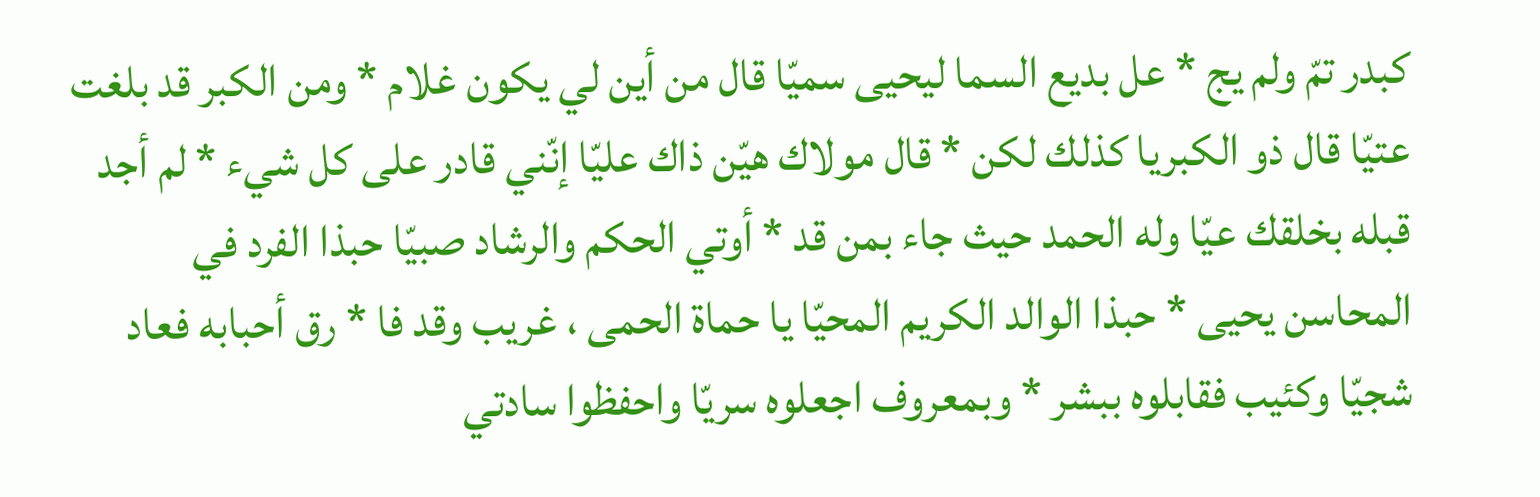كبدر تمّ ولم يج * عل بديع السما ليحيى سميّا قال من أين لي يكون غلام * ومن الكبر قد بلغت عتيّا قال ذو الكبريا كذلك لكن * قال مولاك هيّن ذاك عليّا إنّني قادر على كل شيء * لم أجد قبله بخلقك عيّا وله الحمد حيث جاء بمن قد * أوتي الحكم والرشاد صبيّا حبذا الفرد في المحاسن يحيى * حبذا الوالد الكريم المحيّا يا حماة الحمى ، غريب وقد فا * رق أحبابه فعاد شجيّا وكئيب فقابلوه ببشر * وبمعروف اجعلوه سريّا واحفظوا سادتي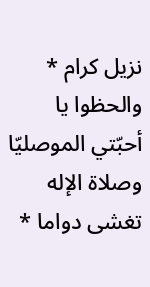نزيل كرام * والحظوا يا أحبّتي الموصليّا وصلاة الإله تغشى دواما *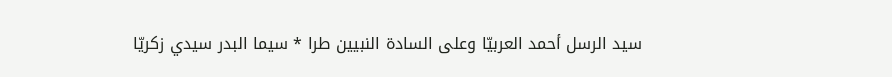سيد الرسل أحمد العربيّا وعلى السادة النبيين طرا * سيما البدر سيدي زكريّا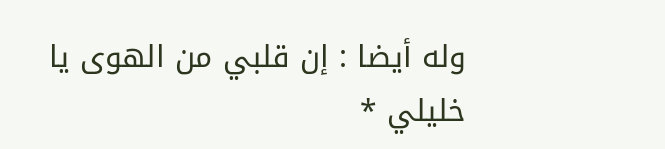وله أيضا : إن قلبي من الهوى يا خليلي *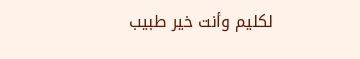لكليم وأنت خير طبيب